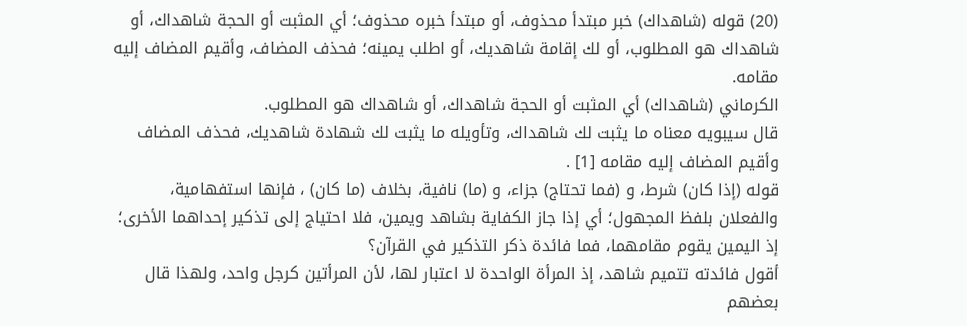(20) قوله (شاهداك) خبر مبتدأ محذوف، أو مبتدأ خبره محذوف؛ أي المثبت أو الحجة شاهداك، أو شاهداك هو المطلوب، أو لك إقامة شاهديك، أو اطلب يمينه؛ فحذف المضاف، وأقيم المضاف إليه مقامه.
الكرماني (شاهداك) أي المثبت أو الحجة شاهداك، أو شاهداك هو المطلوب.
قال سيبويه معناه ما يثبت لك شاهداك، وتأويله ما يثبت لك شهادة شاهديك، فحذف المضاف وأقيم المضاف إليه مقامه [1] .
قوله (إذا كان) شرط، و (فما تحتاج) جزاء، و (ما) نافية، بخلاف (ما كان) ، فإنها استفهامية، والفعلان بلفظ المجهول؛ أي إذا جاز الكفاية بشاهد ويمين، فلا احتياج إلى تذكير إحداهما الأخرى؛ إذ اليمين يقوم مقامهما، فما فائدة ذكر التذكير في القرآن؟
أقول فائدته تتميم شاهد، إذ المرأة الواحدة لا اعتبار لها، لأن المرأتين كرجل واحد، ولهذا قال بعضهم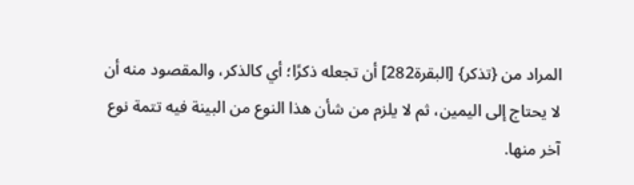المراد من {تذكر} [البقرة282] أن تجعله ذكرًا؛ أي كالذكر، والمقصود منه أن لا يحتاج إلى اليمين، ثم لا يلزم من شأن هذا النوع من البينة فيه تتمة نوع آخر منها.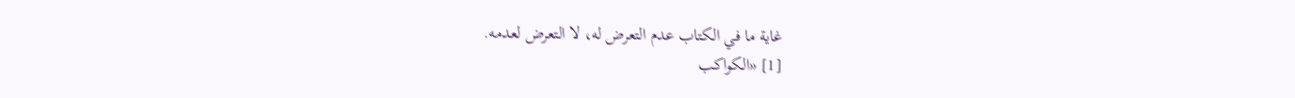غاية ما في الكتاب عدم التعرض له، لا التعرض لعدمه.
[1] «الكواكب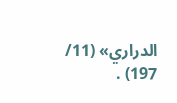الدراري» (11/ 197) .